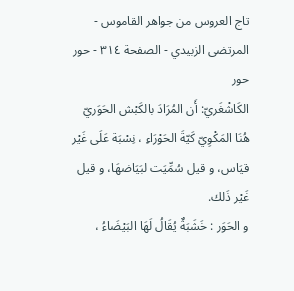تاج العروس من جواهر القاموس - المرتضى الزبيدي - الصفحة ٣١٤ - حور حور
الكَاشْغَريّ: أَن المُرَادَ بالكَبْش الحَوَريّ هُنَا المَكْوِيّ كَيّةَ الحَوْرَاءِ ، نِسْبَة عَلَى غَيْر قيَاس، و قيل سُمِّيَت لبَيَاضهَا، و قيل غَيْر ذَلك.
و الحَوَر : خَشَبَةٌ يُقَالُ لَهَا البَيْضَاءُ ،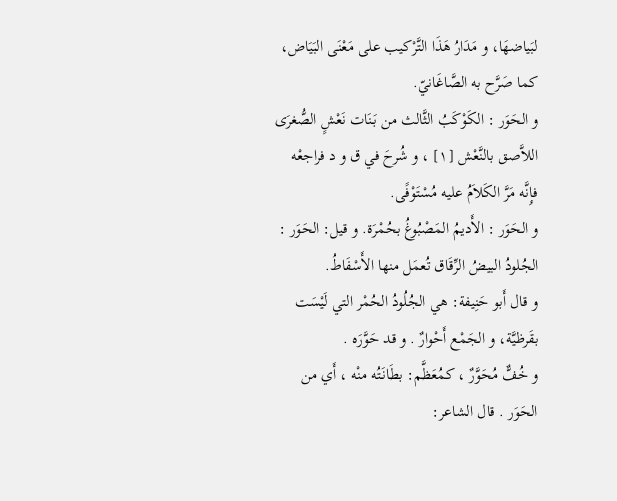لبَياضهَا، و مَدَارُ هَذَا التَّرْكيب على مَعْنَى البَيَاض، كما صَرَّح به الصَّاغَانيّ.
و الحَوَر : الكَوْكَبُ الثَّالث من بَنَات نَعْشٍ الصُّغرَى اللاَّصق بالنَّعْش [١] ، و شُرحَ في ق و د فراجعْه فإِنَّه مَرَّ الكَلاَمُ عليه مُسْتَوْفًى.
و الحَوَر : الأَديمُ المَصْبُوغُ بحُمْرَة. و قيل: الحَوَر :
الجُلودُ البيضُ الرِّقَاق تُعمَل منها الأَسْفَاطُ.
و قال أَبو حَنِيفة: هي الجُلُودُ الحُمْر التي لَيْسَت بقَرظيَّة، و الجَمْع أَحْوارٌ . و قد حَوَّرَه .
و خُفٌّ مُحَوَّرٌ ، كمُعَظَّم: بطَانَتُه منْه ، أَي من الحَوَر . قال الشاعر: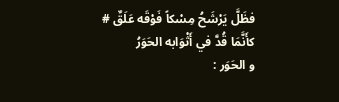فظَلَّ يَرْشَحُ مِسْكاً فَوْقَه عَلَقٌ # كأَنَّمَا قُدَّ في أَثْوَابه الحَوَرُ
و الحَوَر :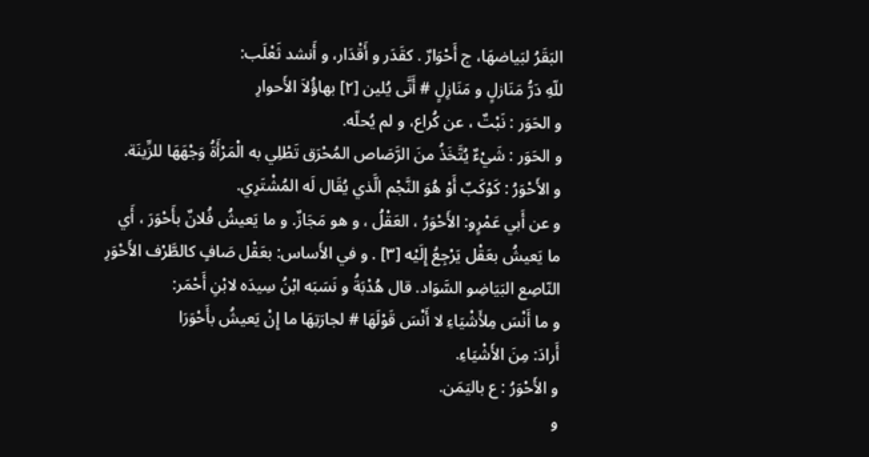البَقَرُ لبَياضهَا، ج أَحْوَارٌ . كقَدَر و أَقْدَار، و أَنشد ثَعْلَب:
للّهِ دَرُّ مَنَازلٍ و مَنَازِلٍ # أَنَّى يُلين [٢] بهاؤُلاَ الأَحوارِ
و الحَوَر : نَبْتٌ ، عن كُراع، و لم يُحلّه.
و الحَوَر : شَيْءٌ يُتَّخَذُ منَ الرَّصَاص المُحْرَق تَطْلِي به الْمَرْأَةُ وَجْهَهَا للزِّينَة.
و الأَحْوَرُ : كَوْكَبٌ أَوْ هُوَ النَّجْم الَّذي يُقَال لَه المُشْتَرِي.
و عن أَبي عَمْرٍو: الأَحْوَرُ ، العَقْلُ ، و هو مَجَازٌ. و ما يَعيشُ فُلانٌ بأَحْوَرَ ، أَي ما يَعيشُ بعَقْل يَرْجِعُ إِلَيْه [٣] . و في الأَساس: بعَقْل صَافٍ كالطَّرْف الأَحْوَرِ النّاصِع البَيَاضِو السَّوَاد. قال هُدْبَةُ و نَسَبَه ابْنُ سِيدَه لابْنِ أَحْمَر:
و ما أَنْسَ مِلأَشْيَاءِ لا أَنْسَ قَوْلَهَا # لجارَتِهَا ما إِنْ يَعيشُ بأَحْوَرَا
أَرادَ: مِنَ الأَشْيَاءِ.
و الأَحْوَرُ : ع باليَمَن.
و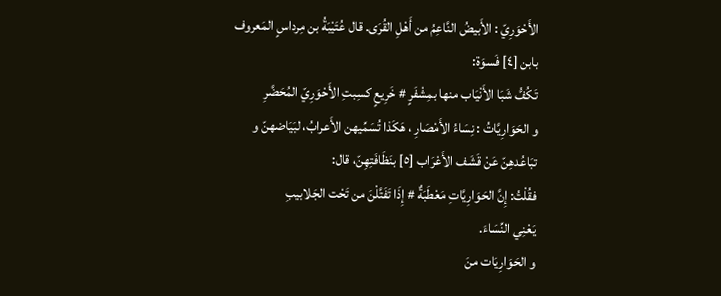الأَحْوَرِيّ : الأَبيضُ النَّاعِمُ من أَهْلِ القُرَى. قال عُتَيْبَةُ بن مِرداسٍ المَعروف بابن [٤] فَسوَة:
تَكُفُّ شَبَا الأَنْيَاب منها بمِشْفَرٍ # خَرِيعٍ كسِبتِ الأَحْوَرِيّ المُحَضَّرِ
و الحَوَارِيَّاتُ : نِسَاءُ الأَمْصَارِ ، هَكَذا تُسَمِّيهن الأَعرابُ، لبَيَاضهنّ و تبَاعُدهِنّ عَنْ قَشَف الأَعْرَاب [٥] بنَظَافَتِهِنّ، قال:
فقُلْتُ: إِنَّ الحَوَارِيَّاتِ مَعْطَبَةٌ # إِذَا تَفَتَّلْنَ من تَحْت الجَلابيبِ
يَعْنِي النِّسَاءَ.
و الحَوَارِيَات منَ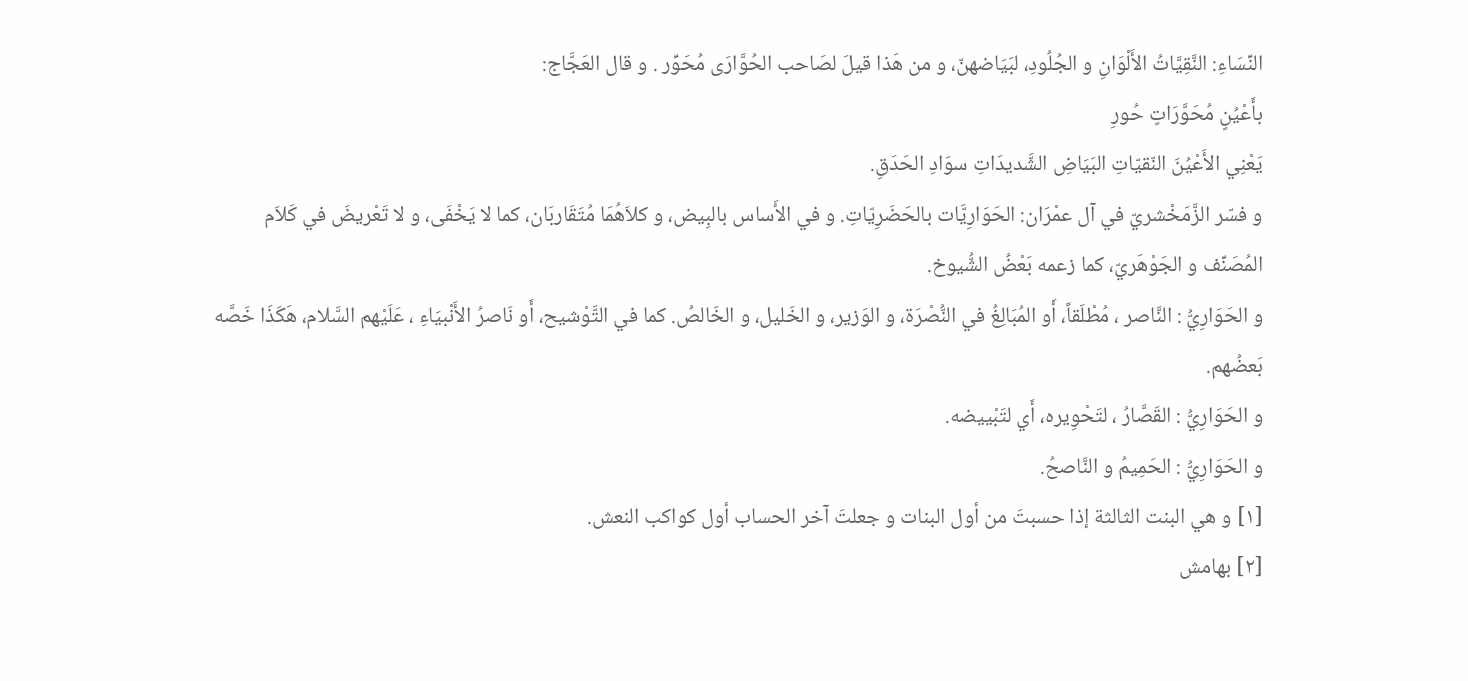النِّسَاءِ: النَّقِيَّاتُ الأَلْوَانِ و الجُلُودِ، لبَيَاضهنّ، و من هَذا قيلَ لصَاحب الحُوَّارَى مُحَوِّر . و قال العَجَّاج:
بأَعْيُنٍ مُحَوَّرَاتٍ حُورِ
يَعْنِي الأَعْيُنَ النّقيّاتِ البَيَاضِ الشَّديدَاتِ سوَادِ الحَدَقِ.
و فسّر الزَّمَخْشريّ في آل عمْرَان: الحَوَارِيَّات بالحَضَرِيّاتِ. و في الأَساس بالبِيض، و كلاَهُمَا مُتَقَاربَان، كما لا يَخْفَى، و لا تَعْريضَ في كَلاَم المُصَنِّف و الجَوْهَريّ، كما زعمه بَعْضُ الشُّيوخ.
و الحَوَارِيُّ : النَّاصر ، مُطْلَقاً، أَو المُبَالِغُ في النُّصْرَة، و الوَزير، و الخَليل، و الخَالصُ. كما في التَّوْشيح، أَو نَاصرُ الأَنْبيَاءِ ، عَلَيْهم السَّلام، هَكَذَا خَصَّه بَعضُهم.
و الحَوَارِيُّ : القَصَّارُ ، لتَحْوِيره، أَي لتَبْييضه.
و الحَوَارِيُّ : الحَمِيمُ و النَّاصحُ.
[١] و هي البنت الثالثة إذا حسبتَ من أول البنات و جعلتَ آخر الحساب أول كواكب النعش.
[٢] بهامش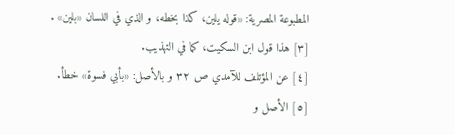المطبوعة المصرية: «قوله يلين، كذا بخطه، و الذي في اللسان «بلين» .
[٣] هذا قول ابن السكيت، كما في التهذيب.
[٤] عن المؤتلف للآمدي ص ٣٢ و بالأصل: «بأبي فسوة» خطأ.
[٥] الأصل و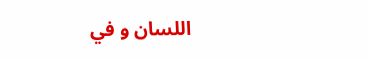اللسان و في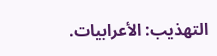التهذيب: الأعرابيات.